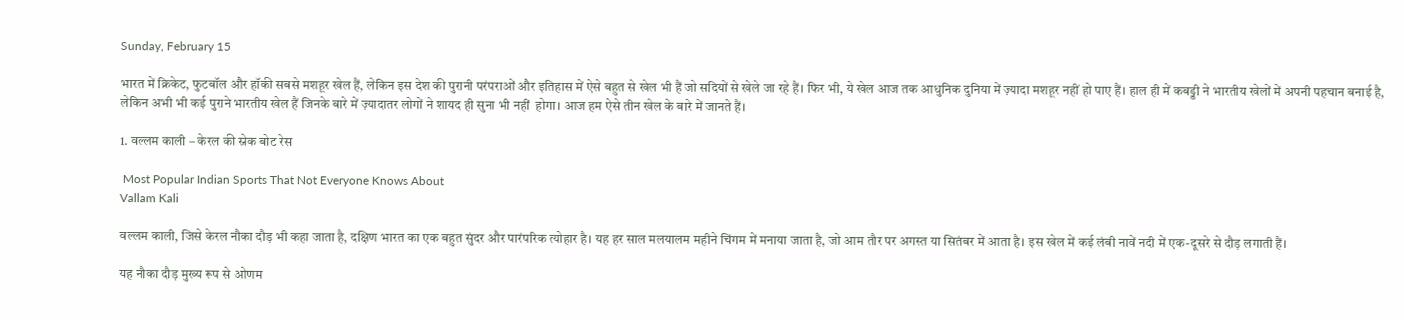Sunday, February 15

भारत में क्रिकेट, फुटबॉल और हॉकी सबसे मशहूर खेल हैं, लेकिन इस देश की पुरानी परंपराओं और इतिहास में ऐसे बहुत से खेल भी हैं जो सदियों से खेले जा रहे हैं। फिर भी, ये खेल आज तक आधुनिक दुनिया में ज़्यादा मशहूर नहीं हो पाए हैं। हाल ही में कबड्डी ने भारतीय खेलों में अपनी पहचान बनाई है, लेकिन अभी भी कई पुराने भारतीय खेल हैं जिनके बारे में ज़्यादातर लोगों ने शायद ही सुना भी नहीं  होगा। आज हम ऐसे तीन खेल के बारे में जानते हैं।

1. वल्लम काली – केरल की स्नेक बोट रेस

 Most Popular Indian Sports That Not Everyone Knows About
Vallam Kali

वल्लम काली, जिसे केरल नौका दौड़ भी कहा जाता है, दक्षिण भारत का एक बहुत सुंदर और पारंपरिक त्योहार है। यह हर साल मलयालम महीने चिंगम में मनाया जाता है, जो आम तौर पर अगस्त या सितंबर में आता है। इस खेल में कई लंबी नावें नदी में एक-दूसरे से दौड़ लगाती हैं।

यह नौका दौड़ मुख्य रूप से ओणम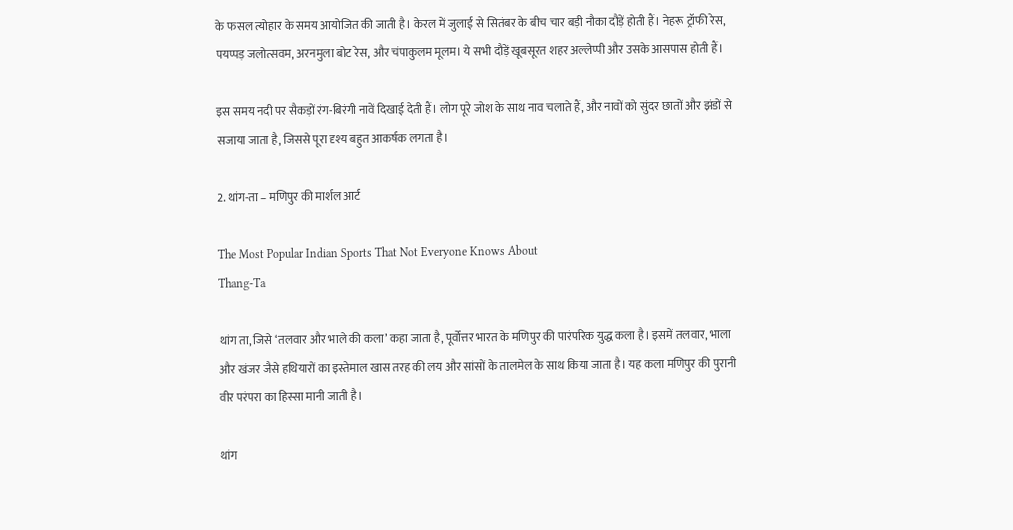के फसल त्योहार के समय आयोजित की जाती है। केरल में जुलाई से सितंबर के बीच चार बड़ी नौका दौड़ें होती हैं। नेहरू ट्रॉफी रेस, पयप्पड़ जलोत्सवम, अरनमुला बोट रेस, और चंपाकुलम मूलम। ये सभी दौड़ें खूबसूरत शहर अल्लेप्पी और उसके आसपास होती हैं।

इस समय नदी पर सैकड़ों रंग-बिरंगी नावें दिखाई देती हैं। लोग पूरे जोश के साथ नाव चलाते हैं, और नावों को सुंदर छातों और झंडों से सजाया जाता है, जिससे पूरा दृश्य बहुत आकर्षक लगता है।

2. थांग-ता – मणिपुर की मार्शल आर्ट

The Most Popular Indian Sports That Not Everyone Knows About
Thang-Ta

थांग ता, जिसे ‘तलवार और भाले की कला’ कहा जाता है, पूर्वोत्तर भारत के मणिपुर की पारंपरिक युद्ध कला है। इसमें तलवार, भाला और खंजर जैसे हथियारों का इस्तेमाल खास तरह की लय और सांसों के तालमेल के साथ किया जाता है। यह कला मणिपुर की पुरानी वीर परंपरा का हिस्सा मानी जाती है।

थांग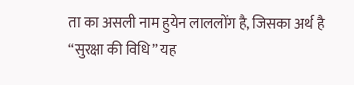ता का असली नाम हुयेन लाललोंग है, जिसका अर्थ है “सुरक्षा की विधि” यह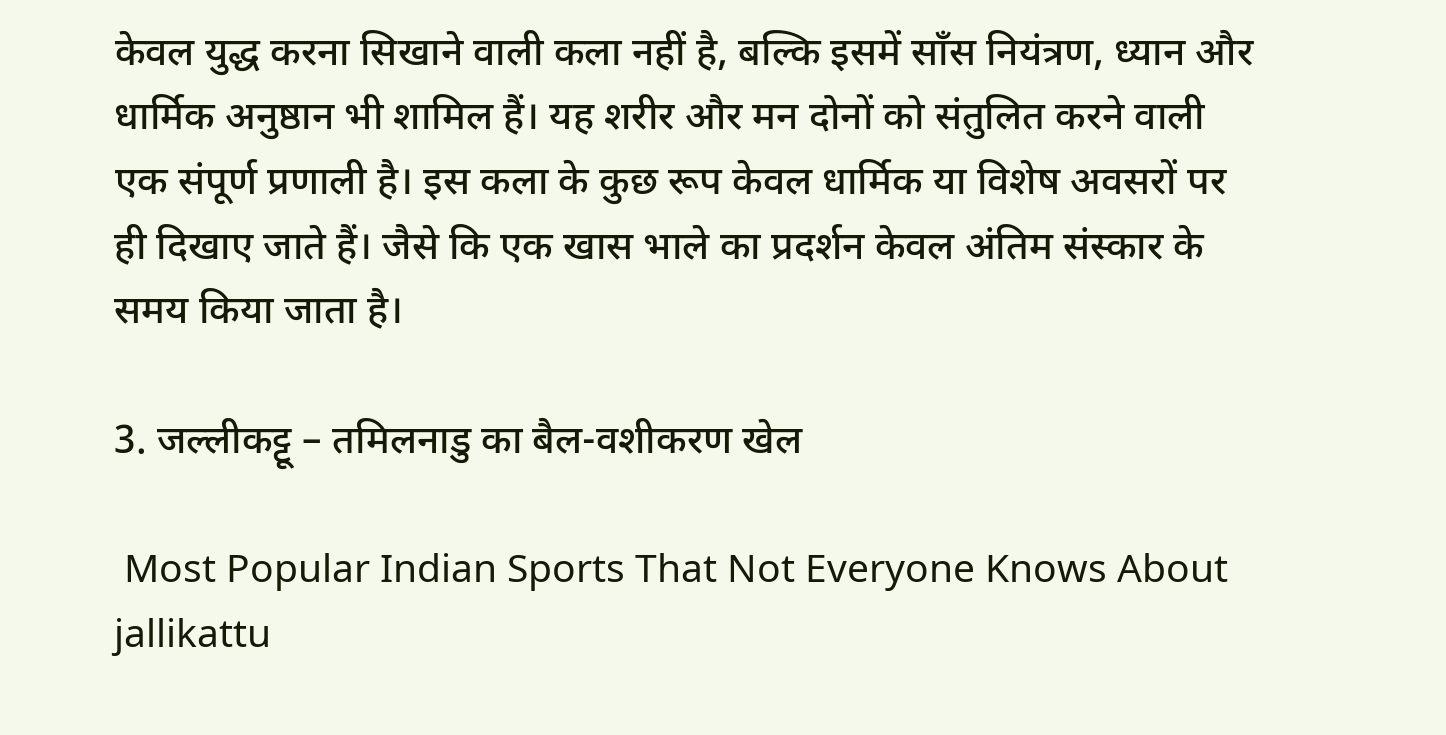केवल युद्ध करना सिखाने वाली कला नहीं है, बल्कि इसमें साँस नियंत्रण, ध्यान और धार्मिक अनुष्ठान भी शामिल हैं। यह शरीर और मन दोनों को संतुलित करने वाली एक संपूर्ण प्रणाली है। इस कला के कुछ रूप केवल धार्मिक या विशेष अवसरों पर ही दिखाए जाते हैं। जैसे कि एक खास भाले का प्रदर्शन केवल अंतिम संस्कार के समय किया जाता है।

3. जल्लीकट्टू – तमिलनाडु का बैल-वशीकरण खेल

 Most Popular Indian Sports That Not Everyone Knows About
jallikattu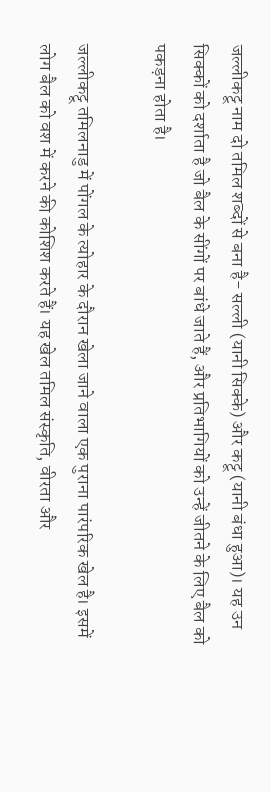जल्लीकट्टू नाम दो तमिल शब्दों से बना है- सल्ली (यानी सिक्के) और कट्टू (यानी बंधा हुआ)। यह उन सिक्कों को दर्शाता है जो बैल के सींगों पर बांधे जाते हैं, और प्रतिभागियों को उन्हें जीतने के लिए बैल को पकड़ना होता है।

जल्लीकट्टू तमिलनाडु में पोंगल के त्योहार के दौरान खेला जाने वाला एक पुराना पारंपरिक खेल है। इसमें लोग बैल को वश में करने की कोशिश करते हैं। यह खेल तमिल संस्कृति, वीरता और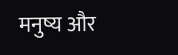मनुष्य और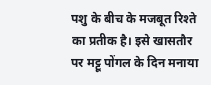पशु के बीच के मजबूत रिश्ते का प्रतीक है। इसे खासतौर पर मट्टू पोंगल के दिन मनाया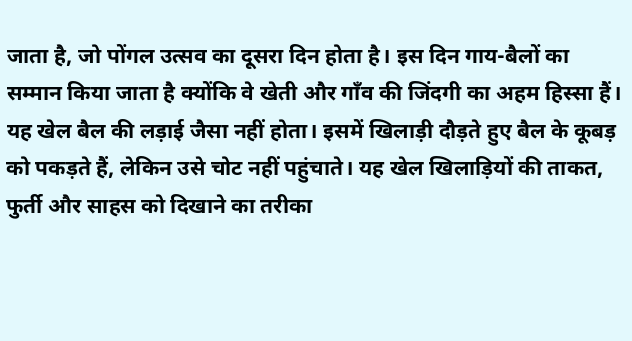जाता है, जो पोंगल उत्सव का दूसरा दिन होता है। इस दिन गाय-बैलों का सम्मान किया जाता है क्योंकि वे खेती और गाँव की जिंदगी का अहम हिस्सा हैं। यह खेल बैल की लड़ाई जैसा नहीं होता। इसमें खिलाड़ी दौड़ते हुए बैल के कूबड़ को पकड़ते हैं, लेकिन उसे चोट नहीं पहुंचाते। यह खेल खिलाड़ियों की ताकत, फुर्ती और साहस को दिखाने का तरीका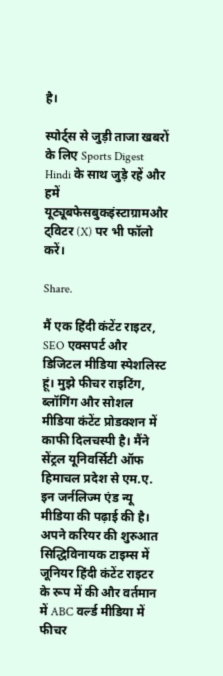है।

स्पोर्ट्स से जुड़ी ताजा खबरों के लिए Sports Digest Hindi के साथ जुड़े रहें और हमें यूट्यूबफेसबुकइंस्टाग्रामऔर ट्विटर (X) पर भी फॉलो करें।

Share.

मैं एक हिंदी कंटेंट राइटर, SEO एक्सपर्ट और डिजिटल मीडिया स्पेशलिस्ट हूं। मुझे फीचर राइटिंग, ब्लॉगिंग और सोशल मीडिया कंटेंट प्रोडक्शन में काफी दिलचस्पी है। मैंने सेंट्रल यूनिवर्सिटी ऑफ हिमाचल प्रदेश से एम.ए. इन जर्नलिज्म एंड न्यू मीडिया की पढ़ाई की है। अपने करियर की शुरुआत सिद्धिविनायक टाइम्स में जूनियर हिंदी कंटेंट राइटर के रूप में की और वर्तमान में ABC वर्ल्ड मीडिया में फीचर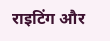राइटिंग और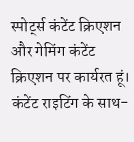स्पोर्ट्स कंटेंट क्रिएशन और गेमिंग कंटेंट क्रिएशन पर कार्यरत हूं। कंटेंट राइटिंग के साथ-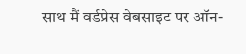साथ मैं वर्डप्रेस वेबसाइट पर ऑन-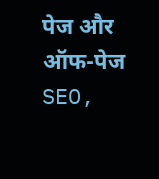पेज और ऑफ-पेज SEO,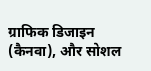ग्राफिक डिजाइन (कैनवा), और सोशल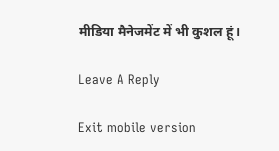मीडिया मैनेजमेंट में भी कुशल हूं।

Leave A Reply

Exit mobile version